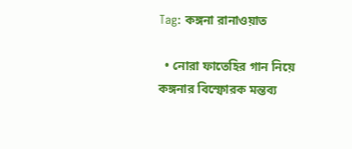Tag: কঙ্গনা রানাওয়াত

  • নোরা ফাতেহির গান নিয়ে কঙ্গনার বিস্ফোরক মন্তব্য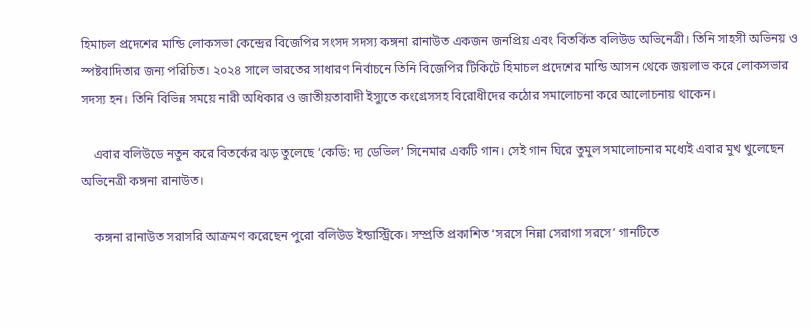হিমাচল প্রদেশের মান্ডি লোকসভা কেন্দ্রের বিজেপির সংসদ সদস্য কঙ্গনা রানাউত একজন জনপ্রিয় এবং বিতর্কিত বলিউড অভিনেত্রী। তিনি সাহসী অভিনয় ও স্পষ্টবাদিতার জন্য পরিচিত। ২০২৪ সালে ভারতের সাধারণ নির্বাচনে তিনি বিজেপির টিকিটে হিমাচল প্রদেশের মান্ডি আসন থেকে জয়লাভ করে লোকসভার সদস্য হন। তিনি বিভিন্ন সময়ে নারী অধিকার ও জাতীয়তাবাদী ইস্যুতে কংগ্রেসসহ বিরোধীদের কঠোর সমালোচনা করে আলোচনায় থাকেন।

    এবার বলিউডে নতুন করে বিতর্কের ঝড় তুলেছে ‘কেডি: দ্য ডেভিল’ সিনেমার একটি গান। সেই গান ঘিরে তুমুল সমালোচনার মধ্যেই এবার মুখ খুলেছেন অভিনেত্রী কঙ্গনা রানাউত।

    কঙ্গনা রানাউত সরাসরি আক্রমণ করেছেন পুরো বলিউড ইন্ডাস্ট্রিকে। সম্প্রতি প্রকাশিত ‘সরসে নিন্না সেরাগা সরসে’ গানটিতে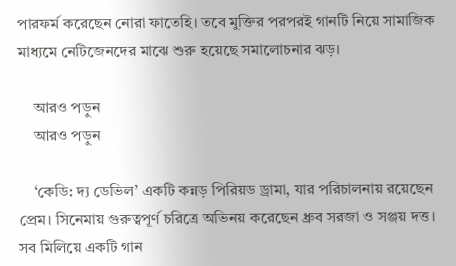পারফর্ম করেছেন নোরা ফাতেহি। তবে মুক্তির পরপরই গানটি নিয়ে সামাজিক মাধ্যমে নেটিজেনদের মাঝে শুরু হয়েছে সমালোচনার ঝড়।

    আরও পড়ুন
    আরও পড়ুন

    ‘কেডি: দ্য ডেভিল’ একটি কন্নড় পিরিয়ড ড্রামা, যার পরিচালনায় রয়েছেন প্রেম। সিনেমায় গুরুত্বপূর্ণ চরিত্রে অভিনয় করেছেন ধ্রুব সরজা ও সঞ্জয় দত্ত। সব মিলিয়ে একটি গান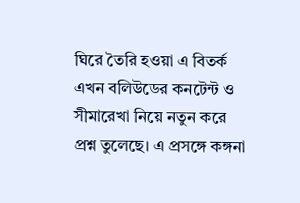ঘিরে তৈরি হওয়া এ বিতর্ক এখন বলিউডের কনটেন্ট ও সীমারেখা নিয়ে নতুন করে প্রশ্ন তুলেছে। এ প্রসঙ্গে কঙ্গনা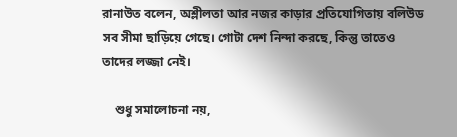রানাউত বলেন, অশ্লীলতা আর নজর কাড়ার প্রতিযোগিতায় বলিউড সব সীমা ছাড়িয়ে গেছে। গোটা দেশ নিন্দা করছে, কিন্তু তাতেও তাদের লজ্জা নেই।

    শুধু সমালোচনা নয়,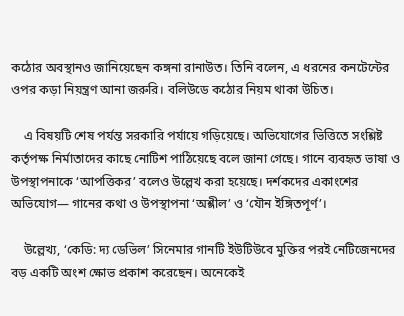কঠোর অবস্থানও জানিয়েছেন কঙ্গনা রানাউত। তিনি বলেন, এ ধরনের কনটেন্টের ওপর কড়া নিয়ন্ত্রণ আনা জরুরি। বলিউডে কঠোর নিয়ম থাকা উচিত।

    এ বিষয়টি শেষ পর্যন্ত সরকারি পর্যায়ে গড়িয়েছে। অভিযোগের ভিত্তিতে সংশ্লিষ্ট কর্তৃপক্ষ নির্মাতাদের কাছে নোটিশ পাঠিয়েছে বলে জানা গেছে। গানে ব্যবহৃত ভাষা ও উপস্থাপনাকে ‘আপত্তিকর’ বলেও উল্লেখ করা হয়েছে। দর্শকদের একাংশের অভিযোগ— গানের কথা ও উপস্থাপনা ‘অশ্লীল’ ও ‘যৌন ইঙ্গিতপূর্ণ’।

    উল্লেখ্য, ‘কেডি: দ্য ডেভিল’ সিনেমার গানটি ইউটিউবে মুক্তির পরই নেটিজেনদের বড় একটি অংশ ক্ষোভ প্রকাশ করেছেন। অনেকেই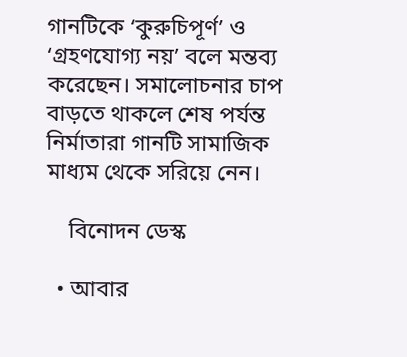গানটিকে ‘কুরুচিপূর্ণ’ ও ‘গ্রহণযোগ্য নয়’ বলে মন্তব্য করেছেন। সমালোচনার চাপ বাড়তে থাকলে শেষ পর্যন্ত নির্মাতারা গানটি সামাজিক মাধ্যম থেকে সরিয়ে নেন।

    বিনোদন ডেস্ক

  • আবার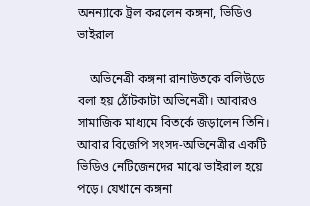অনন্যাকে ট্রল করলেন কঙ্গনা, ভিডিও ভাইরাল

    অভিনেত্রী কঙ্গনা রানাউতকে বলিউডে বলা হয় ঠোঁটকাটা অভিনেত্রী। আবারও সামাজিক মাধ্যমে বিতর্কে জড়ালেন তিনি। আবার বিজেপি সংসদ-অভিনেত্রীর একটি ভিডিও নেটিজেনদের মাঝে ভাইরাল হয়ে পড়ে। যেখানে কঙ্গনা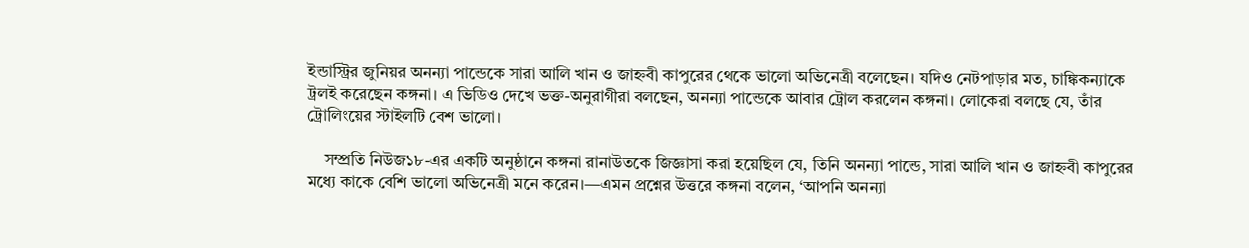ইন্ডাস্ট্রির জুনিয়র অনন্যা পান্ডেকে সারা আলি খান ও জাহ্নবী কাপুরের থেকে ভালো অভিনেত্রী বলেছেন। যদিও নেটপাড়ার মত, চাঙ্কিকন্যাকে ট্রলই করেছেন কঙ্গনা। এ ভিডিও দেখে ভক্ত-অনুরাগীরা বলছেন, অনন্যা পান্ডেকে আবার ট্রোল করলেন কঙ্গনা। লোকেরা বলছে যে, তাঁর ট্রোলিংয়ের স্টাইলটি বেশ ভালো।

    সম্প্রতি নিউজ১৮-এর একটি অনুষ্ঠানে কঙ্গনা রানাউতকে জিজ্ঞাসা করা হয়েছিল যে, তিনি অনন্যা পান্ডে, সারা আলি খান ও জাহ্নবী কাপুরের মধ্যে কাকে বেশি ভালো অভিনেত্রী মনে করেন।—এমন প্রশ্নের উত্তরে কঙ্গনা বলেন, ‘আপনি অনন্যা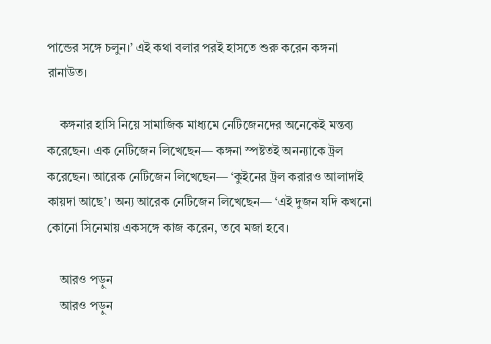পান্ডের সঙ্গে চলুন।’ এই কথা বলার পরই হাসতে শুরু করেন কঙ্গনা রানাউত।

    কঙ্গনার হাসি নিয়ে সামাজিক মাধ্যমে নেটিজেনদের অনেকেই মন্তব্য করেছেন। এক নেটিজেন লিখেছেন— কঙ্গনা স্পষ্টতই অনন্যাকে ট্রল করেছেন। আরেক নেটিজেন লিখেছেন— ‘কুইনের ট্রল করারও আলাদাই কায়দা আছে’। অন্য আরেক নেটিজেন লিখেছেন— ‘এই দুজন যদি কখনো কোনো সিনেমায় একসঙ্গে কাজ করেন, তবে মজা হবে।

    আরও পড়ুন
    আরও পড়ুন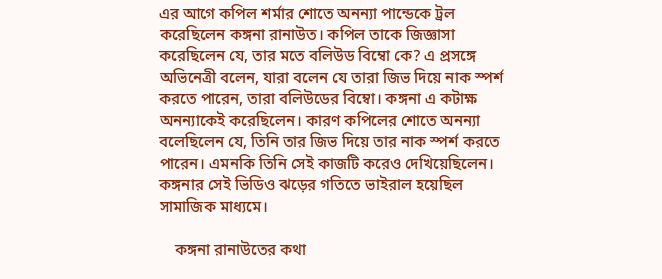এর আগে কপিল শর্মার শোতে অনন্যা পান্ডেকে ট্রল করেছিলেন কঙ্গনা রানাউত। কপিল তাকে জিজ্ঞাসা করেছিলেন যে, তার মতে বলিউড বিম্বো কে? এ প্রসঙ্গে অভিনেত্রী বলেন, যারা বলেন যে তারা জিভ দিয়ে নাক স্পর্শ করতে পারেন, তারা বলিউডের বিম্বো। কঙ্গনা এ কটাক্ষ অনন্যাকেই করেছিলেন। কারণ কপিলের শোতে অনন্যা বলেছিলেন যে, তিনি তার জিভ দিয়ে তার নাক স্পর্শ করতে পারেন। এমনকি তিনি সেই কাজটি করেও দেখিয়েছিলেন। কঙ্গনার সেই ভিডিও ঝড়ের গতিতে ভাইরাল হয়েছিল সামাজিক মাধ্যমে।

    কঙ্গনা রানাউতের কথা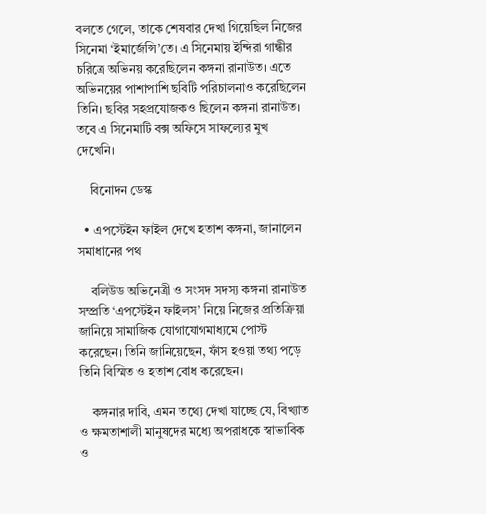বলতে গেলে, তাকে শেষবার দেখা গিয়েছিল নিজের সিনেমা ‘ইমার্জেন্সি’তে। এ সিনেমায় ইন্দিরা গান্ধীর চরিত্রে অভিনয় করেছিলেন কঙ্গনা রানাউত। এতে অভিনয়ের পাশাপাশি ছবিটি পরিচালনাও করেছিলেন তিনি। ছবির সহপ্রযোজকও ছিলেন কঙ্গনা রানাউত। তবে এ সিনেমাটি বক্স অফিসে সাফল্যের মুখ দেখেনি।

    বিনোদন ডেস্ক

  • এপস্টেইন ফাইল দেখে হতাশ কঙ্গনা, জানালেন সমাধানের পথ

    বলিউড অভিনেত্রী ও সংসদ সদস্য কঙ্গনা রানাউত সম্প্রতি ‘এপস্টেইন ফাইলস’ নিয়ে নিজের প্রতিক্রিয়া জানিয়ে সামাজিক যোগাযোগমাধ্যমে পোস্ট করেছেন। তিনি জানিয়েছেন, ফাঁস হওয়া তথ্য পড়ে তিনি বিস্মিত ও হতাশ বোধ করেছেন।

    কঙ্গনার দাবি, এমন তথ্যে দেখা যাচ্ছে যে, বিখ্যাত ও ক্ষমতাশালী মানুষদের মধ্যে অপরাধকে স্বাভাবিক ও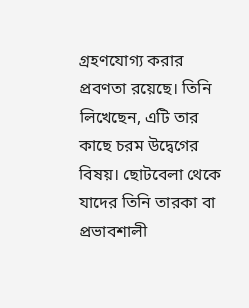গ্রহণযোগ্য করার প্রবণতা রয়েছে। তিনি লিখেছেন, এটি তার কাছে চরম উদ্বেগের বিষয়। ছোটবেলা থেকে যাদের তিনি তারকা বা প্রভাবশালী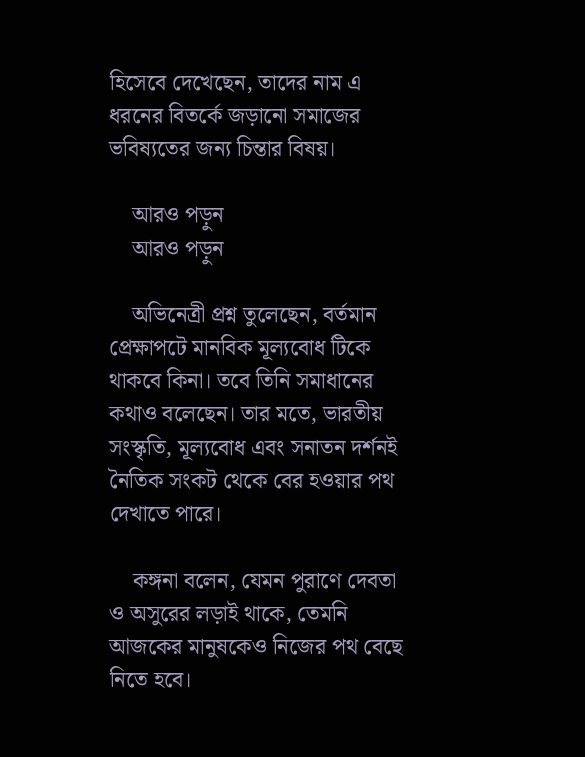হিসেবে দেখেছেন, তাদের নাম এ ধরনের বিতর্কে জড়ানো সমাজের ভবিষ্যতের জন্য চিন্তার বিষয়।

    আরও পড়ুন
    আরও পড়ুন

    অভিনেত্রী প্রশ্ন তুলেছেন, বর্তমান প্রেক্ষাপটে মানবিক মূল্যবোধ টিকে থাকবে কিনা। তবে তিনি সমাধানের কথাও বলেছেন। তার মতে, ভারতীয় সংস্কৃতি, মূল্যবোধ এবং সনাতন দর্শনই নৈতিক সংকট থেকে বের হওয়ার পথ দেখাতে পারে।

    কঙ্গনা বলেন, যেমন পুরাণে দেবতা ও অসুরের লড়াই থাকে, তেমনি আজকের মানুষকেও নিজের পথ বেছে নিতে হবে।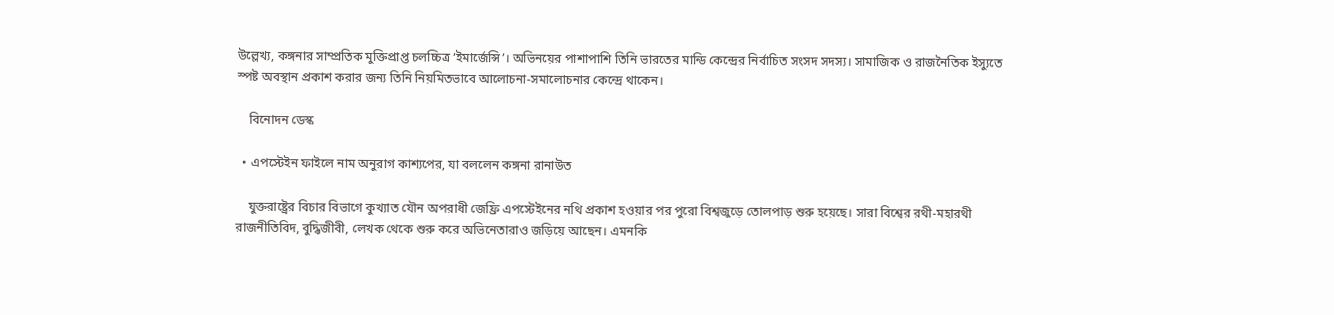উল্লেখ্য, কঙ্গনার সাম্প্রতিক মুক্তিপ্রাপ্ত চলচ্চিত্র ‘ইমার্জেন্সি’। অভিনয়ের পাশাপাশি তিনি ভারতের মান্ডি কেন্দ্রের নির্বাচিত সংসদ সদস্য। সামাজিক ও রাজনৈতিক ইস্যুতে স্পষ্ট অবস্থান প্রকাশ করার জন্য তিনি নিয়মিতভাবে আলোচনা-সমালোচনার কেন্দ্রে থাকেন।

    বিনোদন ডেস্ক

  • এপস্টেইন ফাইলে নাম অনুরাগ কাশ্যপের, যা বললেন কঙ্গনা রানাউত

    যুক্তরাষ্ট্রের বিচার বিভাগে কুখ্যাত যৌন অপরাধী জেফ্রি এপস্টেইনের নথি প্রকাশ হওয়ার পর পুরো বিশ্বজুড়ে তোলপাড় শুরু হয়েছে। সারা বিশ্বের রথী-মহারথী রাজনীতিবিদ, বুদ্ধিজীবী, লেখক থেকে শুরু করে অভিনেতারাও জড়িয়ে আছেন। এমনকি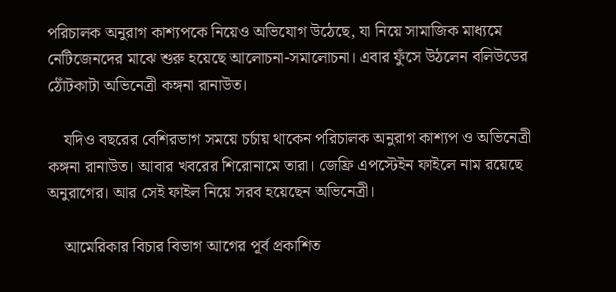পরিচালক অনুরাগ কাশ্যপকে নিয়েও অভিযোগ উঠেছে, যা নিয়ে সামাজিক মাধ্যমে নেটিজেনদের মাঝে শুরু হয়েছে আলোচনা-সমালোচনা। এবার ফুঁসে উঠলেন বলিউডের ঠোঁটকাটা অভিনেত্রী কঙ্গনা রানাউত।

    যদিও বছরের বেশিরভাগ সময়ে চর্চায় থাকেন পরিচালক অনুরাগ কাশ্যপ ও অভিনেত্রী কঙ্গনা রানাউত। আবার খবরের শিরোনামে তারা। জেফ্রি এপস্টেইন ফাইলে নাম রয়েছে অনুরাগের। আর সেই ফাইল নিয়ে সরব হয়েছেন অভিনেত্রী।

    আমেরিকার বিচার বিভাগ আগের পূর্ব প্রকাশিত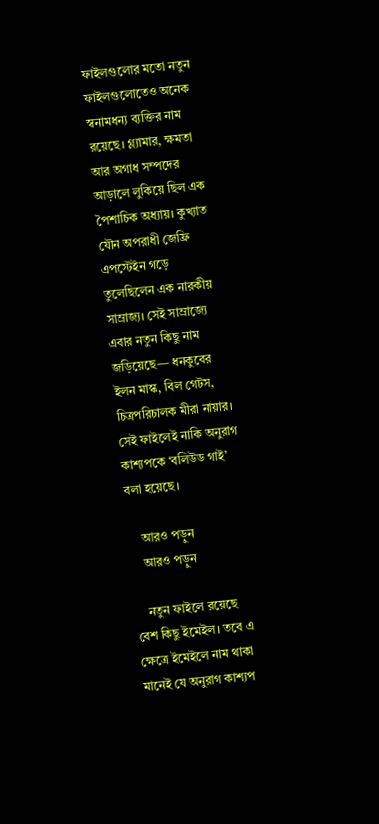ফাইলগুলোর মতো নতুন ফাইলগুলোতেও অনেক স্বনামধন্য ব্যক্তির নাম রয়েছে। গ্ল্যামার, ক্ষমতা আর অগাধ সম্পদের আড়ালে লুকিয়ে ছিল এক পৈশাচিক অধ্যায়। কুখ্যাত যৌন অপরাধী জেফ্রি এপস্টেইন গড়ে তুলেছিলেন এক নারকীয় সাম্রাজ্য। সেই সাম্রাজ্যে এবার নতুন কিছু নাম জড়িয়েছে— ধনকুবের ইলন মাস্ক, বিল গেটস, চিত্রপরিচালক মীরা নায়ার। সেই ফাইলেই নাকি অনুরাগ কাশ্যপকে ‘বলিউড গাই’ বলা হয়েছে।

    আরও পড়ুন
    আরও পড়ুন

    নতুন ফাইলে রয়েছে বেশ কিছু ইমেইল। তবে এ ক্ষেত্রে ইমেইলে নাম থাকা মানেই যে অনুরাগ কাশ্যপ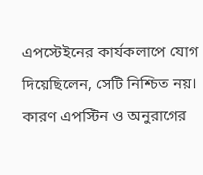এপস্টেইনের কার্যকলাপে যোগ দিয়েছিলেন, সেটি নিশ্চিত নয়। কারণ এপস্টিন ও অনুরাগের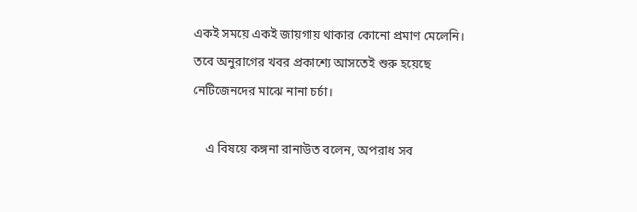একই সময়ে একই জায়গায় থাকার কোনো প্রমাণ মেলেনি। তবে অনুরাগের খবর প্রকাশ্যে আসতেই শুরু হয়েছে নেটিজেনদের মাঝে নানা চর্চা।

    এ বিষয়ে কঙ্গনা রানাউত বলেন, অপরাধ সব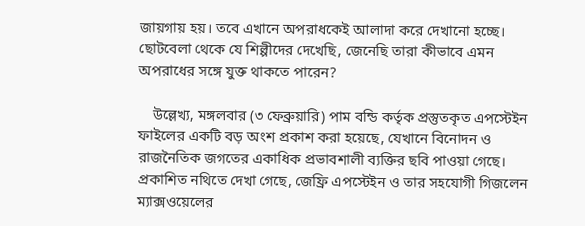জায়গায় হয়। তবে এখানে অপরাধকেই আলাদা করে দেখানো হচ্ছে। ছোটবেলা থেকে যে শিল্পীদের দেখেছি, জেনেছি তারা কীভাবে এমন অপরাধের সঙ্গে যুক্ত থাকতে পারেন?

    উল্লেখ্য, মঙ্গলবার (৩ ফেব্রুয়ারি) পাম বন্ডি কর্তৃক প্রস্তুতকৃত এপস্টেইন ফাইলের একটি বড় অংশ প্রকাশ করা হয়েছে, যেখানে বিনোদন ও রাজনৈতিক জগতের একাধিক প্রভাবশালী ব্যক্তির ছবি পাওয়া গেছে। প্রকাশিত নথিতে দেখা গেছে, জেফ্রি এপস্টেইন ও তার সহযোগী গিজলেন ম্যাক্সওয়েলের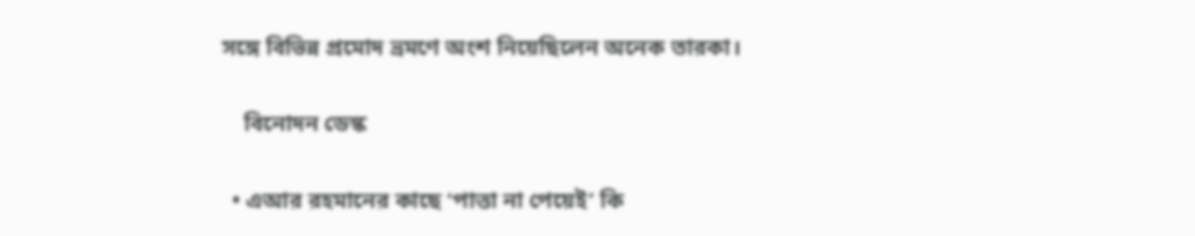সঙ্গে বিভিন্ন প্রমোদ ভ্রমণে অংশ নিয়েছিলেন অনেক তারকা।

    বিনোদন ডেস্ক

  • এআর রহমানের কাছে ‘পাত্তা না পেয়েই’ কি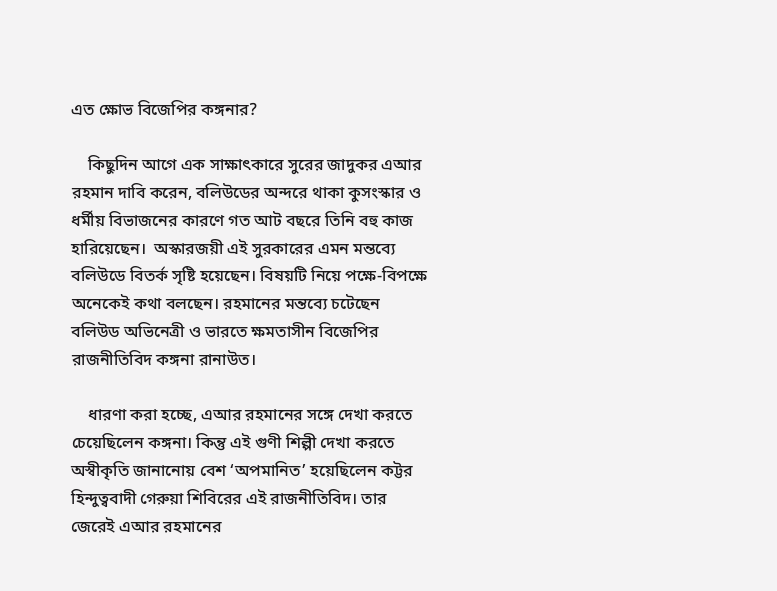এত ক্ষোভ বিজেপির কঙ্গনার?

    কিছুদিন আগে এক সাক্ষাৎকারে সুরের জাদুকর এআর রহমান দাবি করেন, বলিউডের অন্দরে থাকা কুসংস্কার ও ধর্মীয় বিভাজনের কারণে গত আট বছরে তিনি বহু কাজ হারিয়েছেন।  অস্কারজয়ী এই সুরকারের এমন মন্তব্যে বলিউডে বিতর্ক সৃষ্টি হয়েছেন। বিষয়টি নিয়ে পক্ষে-বিপক্ষে অনেকেই কথা বলছেন। রহমানের মন্তব্যে চটেছেন বলিউড অভিনেত্রী ও ভারতে ক্ষমতাসীন বিজেপির রাজনীতিবিদ কঙ্গনা রানাউত।

    ধারণা করা হচ্ছে, এআর রহমানের সঙ্গে দেখা করতে চেয়েছিলেন কঙ্গনা। কিন্তু এই গুণী শিল্পী দেখা করতে অস্বীকৃতি জানানোয় বেশ ‘অপমানিত’ হয়েছিলেন কট্টর হিন্দুত্ববাদী গেরুয়া শিবিরের এই রাজনীতিবিদ। তার জেরেই এআর রহমানের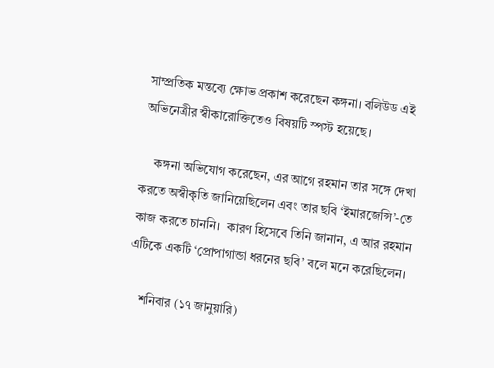সাম্প্রতিক মন্তব্যে ক্ষোভ প্রকাশ করেছেন কঙ্গনা। বলিউড এই অভিনেত্রীর স্বীকারোক্তিতেও বিষয়টি স্পস্ট হয়েছে।

    কঙ্গনা অভিযোগ করেছেন, এর আগে রহমান তার সঙ্গে দেখা করতে অস্বীকৃতি জানিয়েছিলেন এবং তার ছবি ‘ইমারজেন্সি’-তে কাজ করতে চাননি।  কারণ হিসেবে তিনি জানান, এ আর রহমান এটিকে একটি ‘প্রোপাগান্ডা ধরনের ছবি’ বলে মনে করেছিলেন।

    শনিবার (১৭ জানুয়ারি)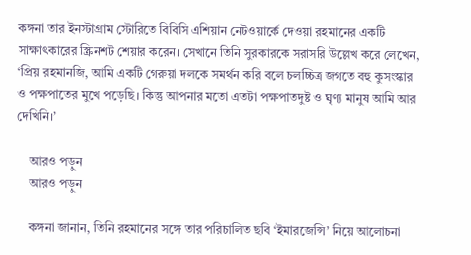কঙ্গনা তার ইনস্টাগ্রাম স্টোরিতে বিবিসি এশিয়ান নেটওয়ার্কে দেওয়া রহমানের একটি সাক্ষাৎকারের স্ক্রিনশট শেয়ার করেন। সেখানে তিনি সুরকারকে সরাসরি উল্লেখ করে লেখেন, ‘প্রিয় রহমানজি, আমি একটি গেরুয়া দলকে সমর্থন করি বলে চলচ্চিত্র জগতে বহু কুসংস্কার ও পক্ষপাতের মুখে পড়েছি। কিন্তু আপনার মতো এতটা পক্ষপাতদুষ্ট ও ঘৃণ্য মানুষ আমি আর দেখিনি।’

    আরও পড়ুন
    আরও পড়ুন

    কঙ্গনা জানান, তিনি রহমানের সঙ্গে তার পরিচালিত ছবি ‘ইমারজেন্সি’ নিয়ে আলোচনা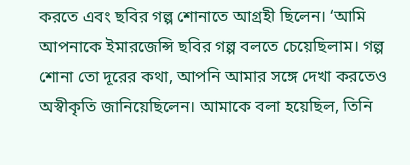করতে এবং ছবির গল্প শোনাতে আগ্রহী ছিলেন। ‘আমি আপনাকে ইমারজেন্সি ছবির গল্প বলতে চেয়েছিলাম। গল্প শোনা তো দূরের কথা, আপনি আমার সঙ্গে দেখা করতেও অস্বীকৃতি জানিয়েছিলেন। আমাকে বলা হয়েছিল, তিনি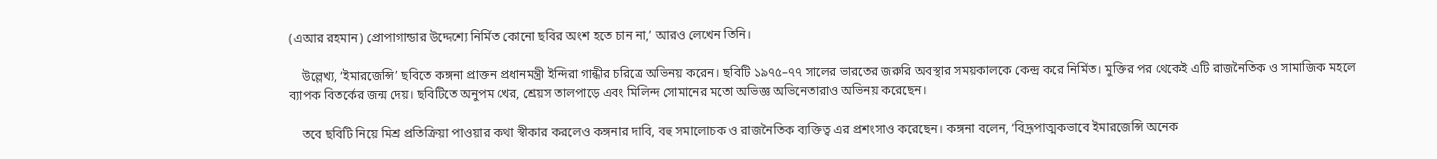(এআর রহমান) প্রোপাগান্ডার উদ্দেশ্যে নির্মিত কোনো ছবির অংশ হতে চান না,’ আরও লেখেন তিনি।

    উল্লেখ্য, ‘ইমারজেন্সি’ ছবিতে কঙ্গনা প্রাক্তন প্রধানমন্ত্রী ইন্দিরা গান্ধীর চরিত্রে অভিনয় করেন। ছবিটি ১৯৭৫–৭৭ সালের ভারতের জরুরি অবস্থার সময়কালকে কেন্দ্র করে নির্মিত। মুক্তির পর থেকেই এটি রাজনৈতিক ও সামাজিক মহলে ব্যাপক বিতর্কের জন্ম দেয়। ছবিটিতে অনুপম খের, শ্রেয়স তালপাড়ে এবং মিলিন্দ সোমানের মতো অভিজ্ঞ অভিনেতারাও অভিনয় করেছেন।

    তবে ছবিটি নিয়ে মিশ্র প্রতিক্রিয়া পাওয়ার কথা স্বীকার করলেও কঙ্গনার দাবি, বহু সমালোচক ও রাজনৈতিক ব্যক্তিত্ব এর প্রশংসাও করেছেন। কঙ্গনা বলেন, ‘বিদ্রূপাত্মকভাবে ইমারজেন্সি অনেক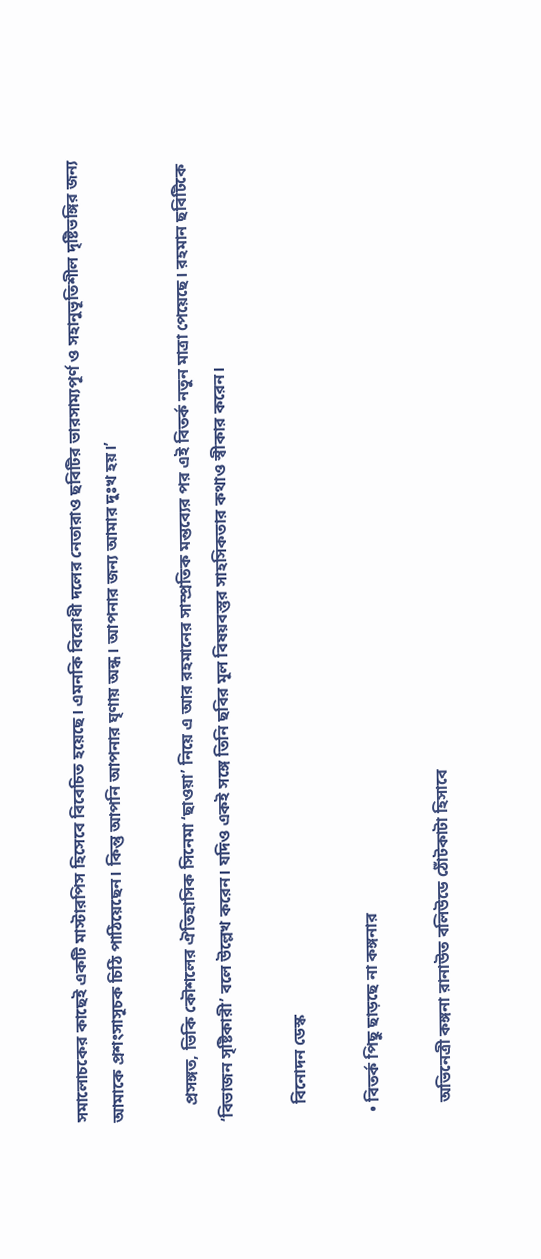সমালোচকের কাছেই একটি মাস্টারপিস হিসেবে বিবেচিত হয়েছে। এমনকি বিরোধী দলের নেতারাও ছবিটির ভারসাম্যপূর্ণ ও সহানুভূতিশীল দৃষ্টিভঙ্গির জন্য আমাকে প্রশংসাসূচক চিঠি পাঠিয়েছেন। কিন্তু আপনি আপনার ঘৃণায় অন্ধ। আপনার জন্য আমার দুঃখ হয়।’

    প্রসঙ্গত, ভিকি কৌশলের ঐতিহাসিক সিনেমা ‘ছাওয়া’ নিয়ে এ আর রহমানের সাম্প্রতিক মন্তব্যের পর এই বিতর্ক নতুন মাত্রা পেয়েছে। রহমান ছবিটিকে ‘বিভাজন সৃষ্টিকারী’ বলে উল্লেখ করেন। যদিও একই সঙ্গে তিনি ছবির মূল বিষয়বস্তুর সাহসিকতার কথাও স্বীকার করেন।

    বিনোদন ডেস্ক

  • বিতর্ক পিছু ছাড়ছে না কঙ্গনার

    অভিনেত্রী কঙ্গনা রানাউত বলিউডে ঠোঁটকাটা হিসাবে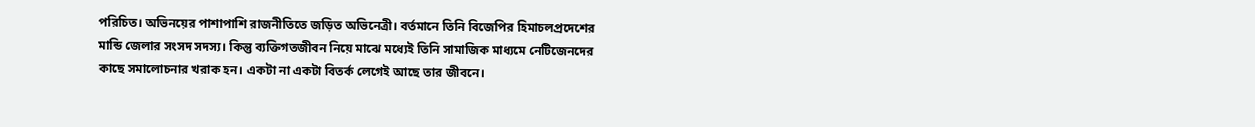পরিচিত। অভিনয়ের পাশাপাশি রাজনীতিতে জড়িত অভিনেত্রী। বর্তমানে তিনি বিজেপির হিমাচলপ্রদেশের মান্ডি জেলার সংসদ সদস্য। কিন্তু ব্যক্তিগতজীবন নিয়ে মাঝে মধ্যেই তিনি সামাজিক মাধ্যমে নেটিজেনদের কাছে সমালোচনার খরাক হন। একটা না একটা বিতর্ক লেগেই আছে তার জীবনে।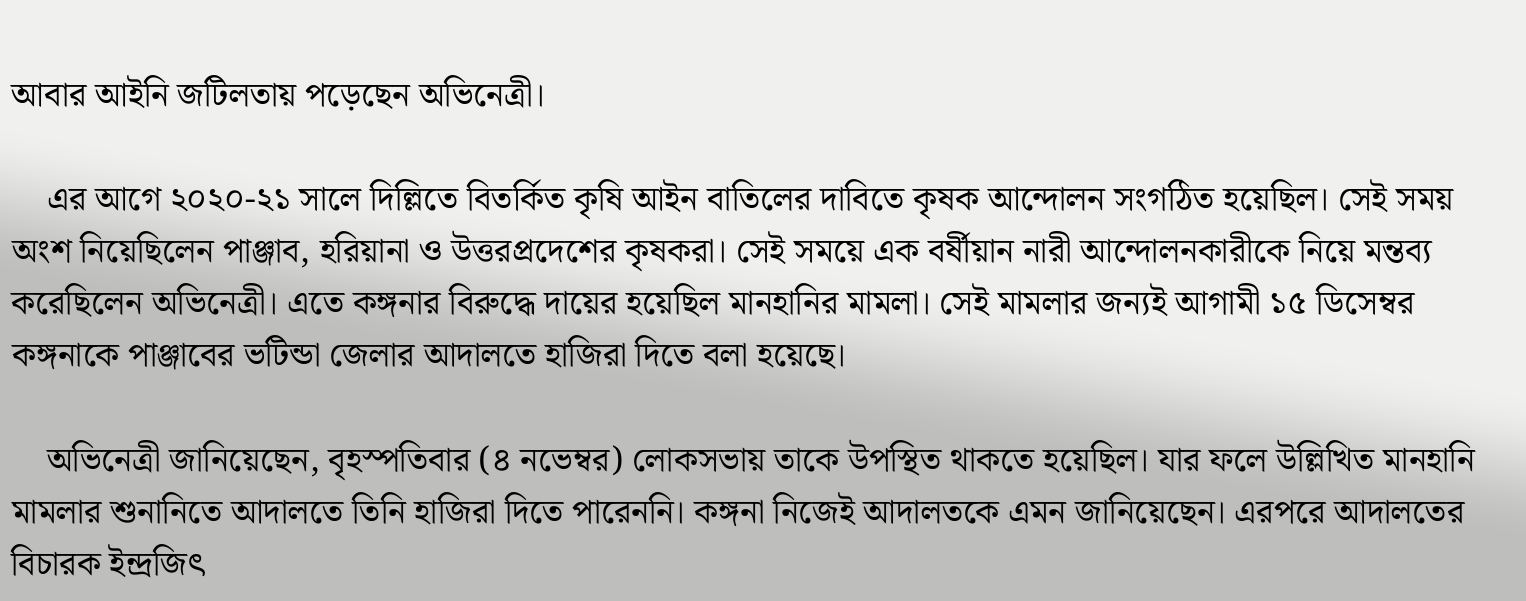আবার আইনি জটিলতায় পড়েছেন অভিনেত্রী।

    এর আগে ২০২০-২১ সালে দিল্লিতে বিতর্কিত কৃষি আইন বাতিলের দাবিতে কৃষক আন্দোলন সংগঠিত হয়েছিল। সেই সময় অংশ নিয়েছিলেন পাঞ্জাব, হরিয়ানা ও উত্তরপ্রদেশের কৃষকরা। সেই সময়ে এক বর্ষীয়ান নারী আন্দোলনকারীকে নিয়ে মন্তব্য করেছিলেন অভিনেত্রী। এতে কঙ্গনার বিরুদ্ধে দায়ের হয়েছিল মানহানির মামলা। সেই মামলার জন্যই আগামী ১৫ ডিসেম্বর কঙ্গনাকে পাঞ্জাবের ভটিন্ডা জেলার আদালতে হাজিরা দিতে বলা হয়েছে।

    অভিনেত্রী জানিয়েছেন, বৃহস্পতিবার (৪ নভেম্বর) লোকসভায় তাকে উপস্থিত থাকতে হয়েছিল। যার ফলে উল্লিখিত মানহানি মামলার শুনানিতে আদালতে তিনি হাজিরা দিতে পারেননি। কঙ্গনা নিজেই আদালতকে এমন জানিয়েছেন। এরপরে আদালতের বিচারক ইন্দ্রজিৎ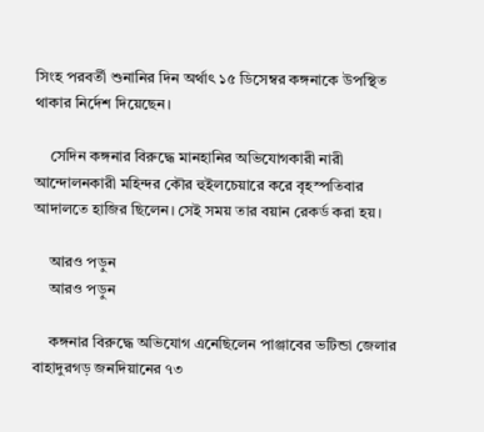সিংহ পরবর্তী শুনানির দিন অর্থাৎ ১৫ ডিসেম্বর কঙ্গনাকে উপস্থিত থাকার নির্দেশ দিয়েছেন।

    সেদিন কঙ্গনার বিরুদ্ধে মানহানির অভিযোগকারী নারী আন্দোলনকারী মহিন্দর কৌর হুইলচেয়ারে করে বৃহস্পতিবার আদালতে হাজির ছিলেন। সেই সময় তার বয়ান রেকর্ড করা হয়।

    আরও পড়ুন
    আরও পড়ুন

    কঙ্গনার বিরুদ্ধে অভিযোগ এনেছিলেন পাঞ্জাবের ভটিন্ডা জেলার বাহাদুরগড় জনদিয়ানের ৭৩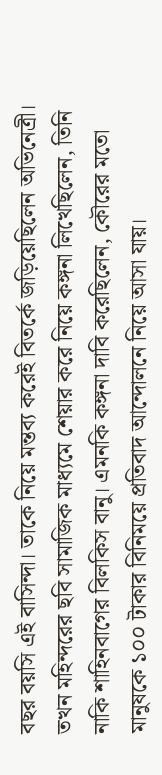বছর বয়সি এই বাসিন্দা। তাকে নিয়ে মন্তব্য করেই বিতর্কে জড়িয়েছিলেন অভিনেত্রী।  তখন মহিন্দরের ছবি সামাজিক মাধ্যমে শেয়ার করে নিয়ে কঙ্গনা লিখেছিলেন, তিনি নাকি শাহিনবাগের বিলকিস বানু। এমনকি কঙ্গনা দাবি করেছিলেন, কৌরের মতো মানুষকে ১০০ টাকার বিনিময়ে প্রতিবাদ আন্দোলনে নিয়ে আসা যায়।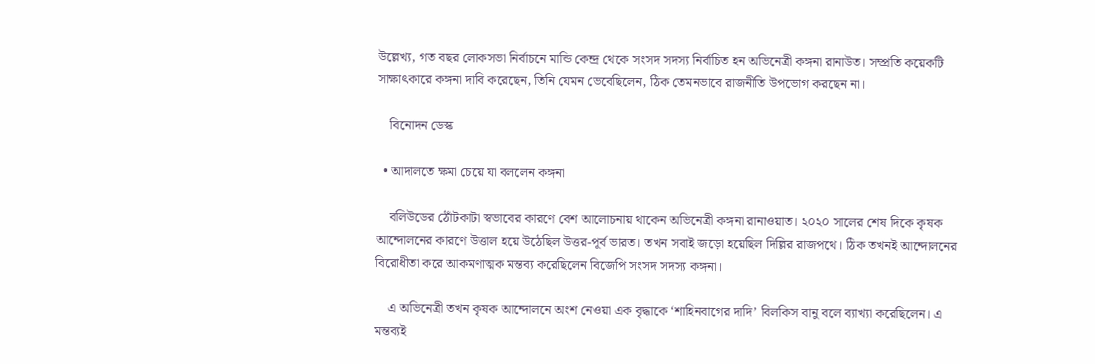উল্লেখ্য, গত বছর লোকসভা নির্বাচনে মান্ডি কেন্দ্র থেকে সংসদ সদস্য নির্বাচিত হন অভিনেত্রী কঙ্গনা রানাউত। সম্প্রতি কয়েকটি সাক্ষাৎকারে কঙ্গনা দাবি করেছেন, তিনি যেমন ভেবেছিলেন, ঠিক তেমনভাবে রাজনীতি উপভোগ করছেন না।

    বিনোদন ডেস্ক

  • আদালতে ক্ষমা চেয়ে যা বললেন কঙ্গনা

    বলিউডের ঠোঁটকাটা স্বভাবের কারণে বেশ আলোচনায় থাকেন অভিনেত্রী কঙ্গনা রানাওয়াত। ২০২০ সালের শেষ দিকে কৃষক আন্দোলনের কারণে উত্তাল হয়ে উঠেছিল উত্তর-পূর্ব ভারত। তখন সবাই জড়ো হয়েছিল দিল্লির রাজপথে। ঠিক তখনই আন্দোলনের বিরোধীতা করে আকমণাত্মক মন্তব্য করেছিলেন বিজেপি সংসদ সদস্য কঙ্গনা।

    এ অভিনেত্রী তখন কৃষক আন্দোলনে অংশ নেওয়া এক বৃদ্ধাকে ‘শাহিনবাগের দাদি’ বিলকিস বানু বলে ব্যাখ্যা করেছিলেন। এ মন্তব্যই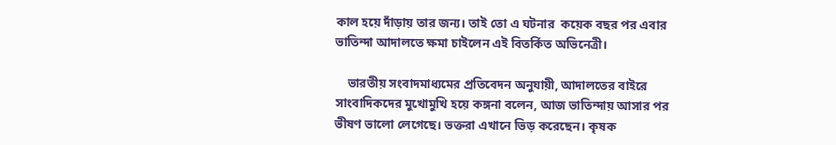কাল হয়ে দাঁড়ায় তার জন্য। তাই তো এ ঘটনার  কয়েক বছর পর এবার ভাতিন্দা আদালতে ক্ষমা চাইলেন এই বিতর্কিত অভিনেত্রী।

    ভারতীয় সংবাদমাধ্যমের প্রতিবেদন অনুযায়ী, আদালতের বাইরে সাংবাদিকদের মুখোমুখি হয়ে কঙ্গনা বলেন, আজ ভাতিন্দায় আসার পর ভীষণ ভালো লেগেছে। ভক্তরা এখানে ভিড় করেছেন। কৃষক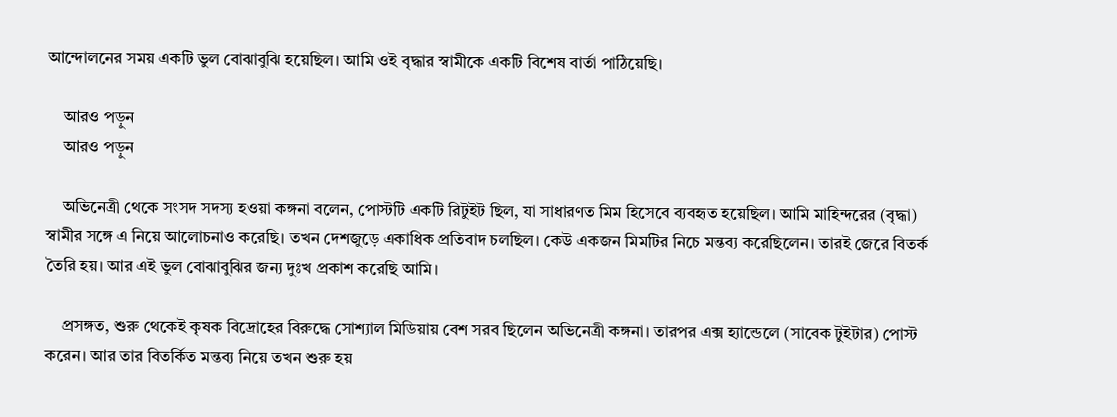আন্দোলনের সময় একটি ভুল বোঝাবুঝি হয়েছিল। আমি ওই বৃদ্ধার স্বামীকে একটি বিশেষ বার্তা পাঠিয়েছি।

    আরও পড়ুন
    আরও পড়ুন

    অভিনেত্রী থেকে সংসদ সদস্য হওয়া কঙ্গনা বলেন, পোস্টটি একটি রিটুইট ছিল, যা সাধারণত মিম হিসেবে ব্যবহৃত হয়েছিল। আমি মাহিন্দরের (বৃদ্ধা) স্বামীর সঙ্গে এ নিয়ে আলোচনাও করেছি। তখন দেশজুড়ে একাধিক প্রতিবাদ চলছিল। কেউ একজন মিমটির নিচে মন্তব্য করেছিলেন। তারই জেরে বিতর্ক তৈরি হয়। আর এই ভুল বোঝাবুঝির জন্য দুঃখ প্রকাশ করেছি আমি।

    প্রসঙ্গত, শুরু থেকেই কৃষক বিদ্রোহের বিরুদ্ধে সোশ্যাল মিডিয়ায় বেশ সরব ছিলেন অভিনেত্রী কঙ্গনা। তারপর এক্স হ্যান্ডেলে (সাবেক টুইটার) পোস্ট করেন। আর তার বিতর্কিত মন্তব্য নিয়ে তখন শুরু হয়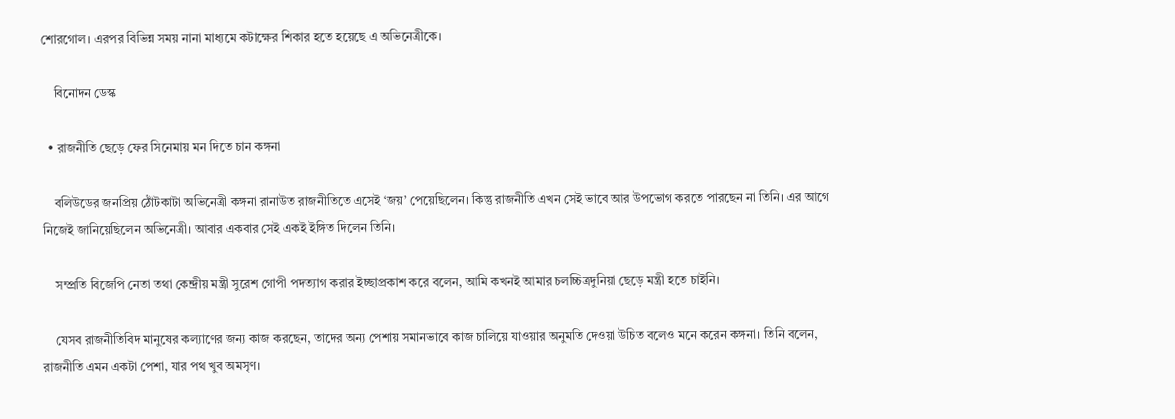শোরগোল। এরপর বিভিন্ন সময় নানা মাধ্যমে কটাক্ষের শিকার হতে হয়েছে এ অভিনেত্রীকে।

    বিনোদন ডেস্ক

  • রাজনীতি ছেড়ে ফের সিনেমায় মন দিতে চান কঙ্গনা

    বলিউডের জনপ্রিয় ঠোঁটকাটা অভিনেত্রী কঙ্গনা রানাউত রাজনীতিতে এসেই ‘জয়’ পেয়েছিলেন। কিন্তু রাজনীতি এখন সেই ভাবে আর উপভোগ করতে পারছেন না তিনি। এর আগে নিজেই জানিয়েছিলেন অভিনেত্রী। আবার একবার সেই একই ইঙ্গিত দিলেন তিনি।

    সম্প্রতি বিজেপি নেতা তথা কেন্দ্রীয় মন্ত্রী সুরেশ গোপী পদত্যাগ করার ইচ্ছাপ্রকাশ করে বলেন, আমি কখনই আমার চলচ্চিত্রদুনিয়া ছেড়ে মন্ত্রী হতে চাইনি।

    যেসব রাজনীতিবিদ মানুষের কল্যাণের জন্য কাজ করছেন, তাদের অন্য পেশায় সমানভাবে কাজ চালিয়ে যাওয়ার অনুমতি দেওয়া উচিত বলেও মনে করেন কঙ্গনা। তিনি বলেন, রাজনীতি এমন একটা পেশা, যার পথ খুব অমসৃণ।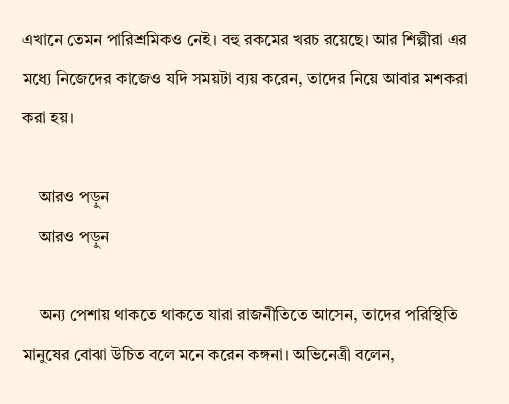এখানে তেমন পারিশ্রমিকও নেই। বহু রকমের খরচ রয়েছে। আর শিল্পীরা এর মধ্যে নিজেদের কাজেও যদি সময়টা ব্যয় করেন, তাদের নিয়ে আবার মশকরা করা হয়।

    আরও পড়ুন
    আরও পড়ুন

    অন্য পেশায় থাকতে থাকতে যারা রাজনীতিতে আসেন, তাদের পরিস্থিতি মানুষের বোঝা উচিত বলে মনে করেন কঙ্গনা। অভিনেত্রী বলেন,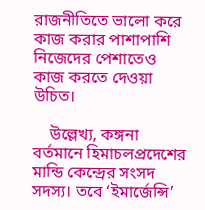রাজনীতিতে ভালো করে কাজ করার পাশাপাশি নিজেদের পেশাতেও কাজ করতে দেওয়া উচিত।

    উল্লেখ্য, কঙ্গনা বর্তমানে হিমাচলপ্রদেশের মান্ডি কেন্দ্রের সংসদ সদস্য। তবে ‘ইমার্জেন্সি’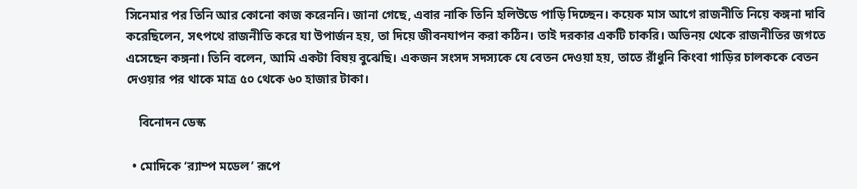সিনেমার পর তিনি আর কোনো কাজ করেননি। জানা গেছে, এবার নাকি তিনি হলিউডে পাড়ি দিচ্ছেন। কয়েক মাস আগে রাজনীতি নিয়ে কঙ্গনা দাবি করেছিলেন, সৎপথে রাজনীতি করে যা উপার্জন হয়, তা দিয়ে জীবনযাপন করা কঠিন। তাই দরকার একটি চাকরি। অভিনয় থেকে রাজনীতির জগতে এসেছেন কঙ্গনা। তিনি বলেন, আমি একটা বিষয় বুঝেছি। একজন সংসদ সদস্যকে যে বেতন দেওয়া হয়, তাতে রাঁধুনি কিংবা গাড়ির চালককে বেতন দেওয়ার পর থাকে মাত্র ৫০ থেকে ৬০ হাজার টাকা।

    বিনোদন ডেস্ক

  • মোদিকে ‘র‍্যাম্প মডেল’ রূপে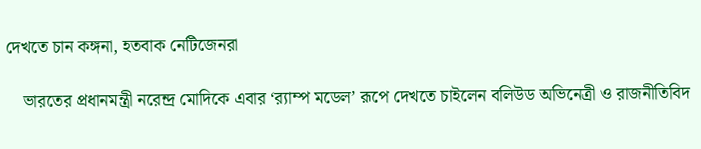দেখতে চান কঙ্গনা, হতবাক নেটিজেনরা

    ভারতের প্রধানমন্ত্রী নরেন্দ্র মোদিকে এবার ‘র‍্যাম্প মডেল’ রূপে দেখতে চাইলেন বলিউড অভিনেত্রী ও রাজনীতিবিদ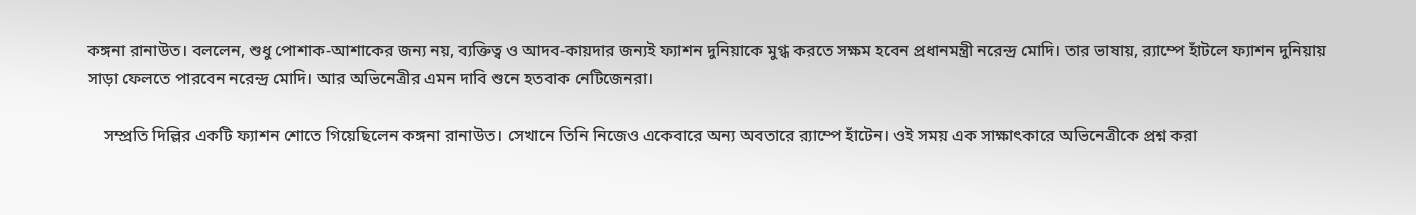কঙ্গনা রানাউত। বললেন, শুধু পোশাক-আশাকের জন্য নয়, ব্যক্তিত্ব ও আদব-কায়দার জন্যই ফ্যাশন দুনিয়াকে মুগ্ধ করতে সক্ষম হবেন প্রধানমন্ত্রী নরেন্দ্র মোদি। তার ভাষায়, র‍্যাম্পে হাঁটলে ফ্যাশন দুনিয়ায় সাড়া ফেলতে পারবেন নরেন্দ্র মোদি। আর অভিনেত্রীর এমন দাবি শুনে হতবাক নেটিজেনরা।

    সম্প্রতি দিল্লির একটি ফ্যাশন শোতে গিয়েছিলেন কঙ্গনা রানাউত। সেখানে তিনি নিজেও একেবারে অন্য অবতারে র‍্যাম্পে হাঁটেন। ওই সময় এক সাক্ষাৎকারে অভিনেত্রীকে প্রশ্ন করা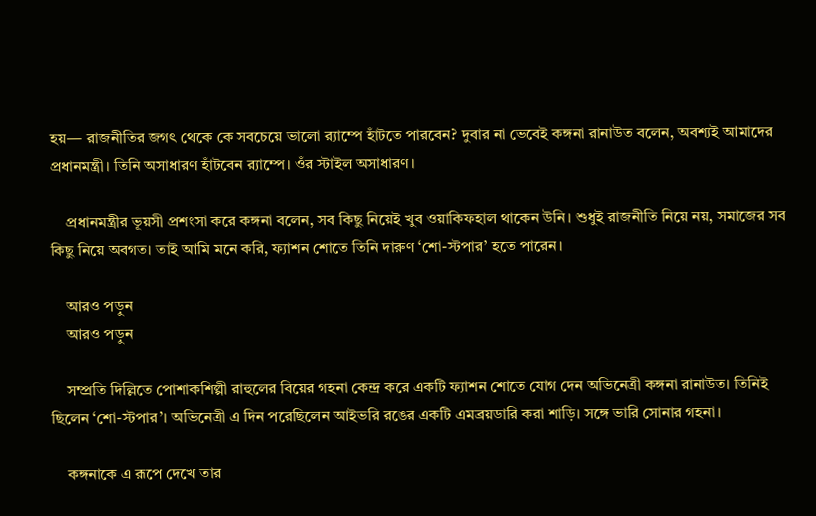হয়— রাজনীতির জগৎ থেকে কে সবচেয়ে ভালো র‍্যাম্পে হাঁটতে পারবেন? দুবার না ভেবেই কঙ্গনা রানাউত বলেন, অবশ্যই আমাদের প্রধানমন্ত্রী। তিনি অসাধারণ হাঁটবেন র‍্যাম্পে। ওঁর স্টাইল অসাধারণ।

    প্রধানমন্ত্রীর ভূয়সী প্রশংসা করে কঙ্গনা বলেন, সব কিছু নিয়েই খুব ওয়াকিফহাল থাকেন উনি। শুধুই রাজনীতি নিয়ে নয়, সমাজের সব কিছু নিয়ে অবগত। তাই আমি মনে করি, ফ্যাশন শোতে তিনি দারুণ ‘শো-স্টপার’ হতে পারেন।

    আরও পড়ুন
    আরও পড়ুন

    সম্প্রতি দিল্লিতে পোশাকশিল্পী রাহুলের বিয়ের গহনা কেন্দ্র করে একটি ফ্যাশন শোতে যোগ দেন অভিনেত্রী কঙ্গনা রানাউত। তিনিই ছিলেন ‘শো-স্টপার’। অভিনেত্রী এ দিন পরেছিলেন আইভরি রঙের একটি এমব্রয়ডারি করা শাড়ি। সঙ্গে ভারি সোনার গহনা।

    কঙ্গনাকে এ রূপে দেখে তার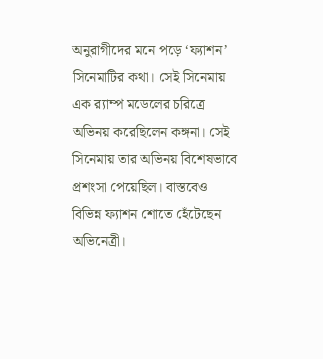অনুরাগীদের মনে পড়ে ‘ফ্যাশন’ সিনেমাটির কথা। সেই সিনেমায় এক র‍্যাম্প মডেলের চরিত্রে অভিনয় করেছিলেন কঙ্গনা। সেই সিনেমায় তার অভিনয় বিশেষভাবে প্রশংসা পেয়েছিল। বাস্তবেও বিভিন্ন ফ্যাশন শোতে হেঁটেছেন অভিনেত্রী।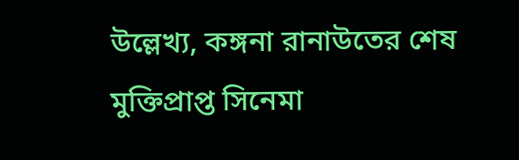উল্লেখ্য, কঙ্গনা রানাউতের শেষ মুক্তিপ্রাপ্ত সিনেমা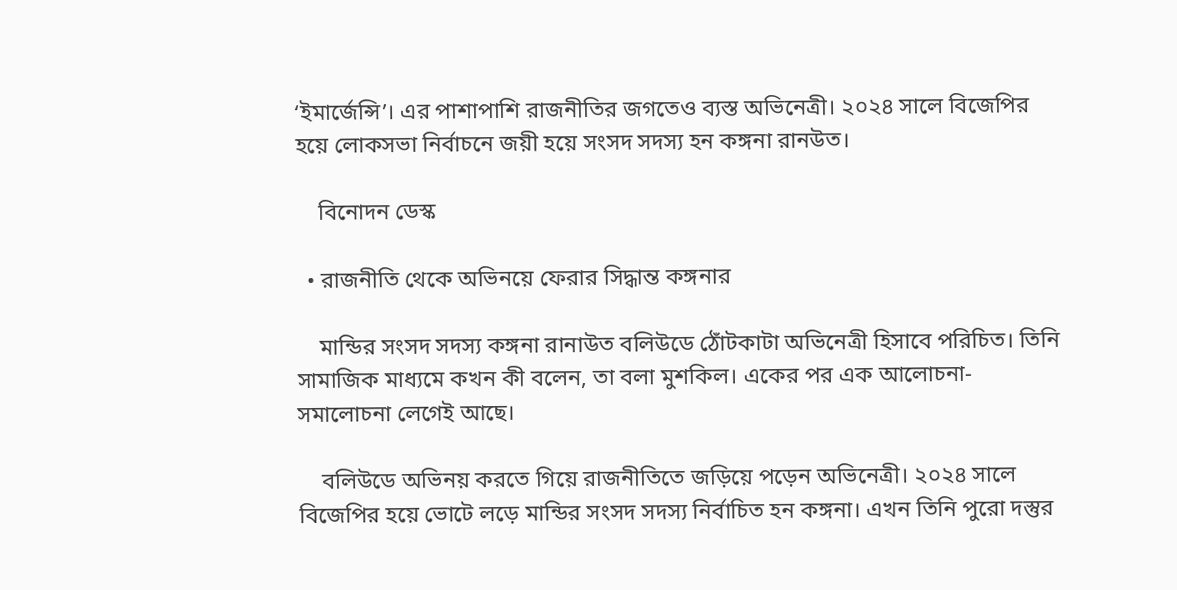‘ইমার্জেন্সি’। এর পাশাপাশি রাজনীতির জগতেও ব্যস্ত অভিনেত্রী। ২০২৪ সালে বিজেপির হয়ে লোকসভা নির্বাচনে জয়ী হয়ে সংসদ সদস্য হন কঙ্গনা রানউত।

    বিনোদন ডেস্ক

  • রাজনীতি থেকে অভিনয়ে ফেরার সিদ্ধান্ত কঙ্গনার

    মান্ডির সংসদ সদস্য কঙ্গনা রানাউত বলিউডে ঠোঁটকাটা অভিনেত্রী হিসাবে পরিচিত। তিনি সামাজিক মাধ্যমে কখন কী বলেন, তা বলা মুশকিল। একের পর এক আলোচনা-সমালোচনা লেগেই আছে।

    বলিউডে অভিনয় করতে গিয়ে রাজনীতিতে জড়িয়ে পড়েন অভিনেত্রী। ২০২৪ সালে বিজেপির হয়ে ভোটে লড়ে মান্ডির সংসদ সদস্য নির্বাচিত হন কঙ্গনা। এখন তিনি পুরো দস্তুর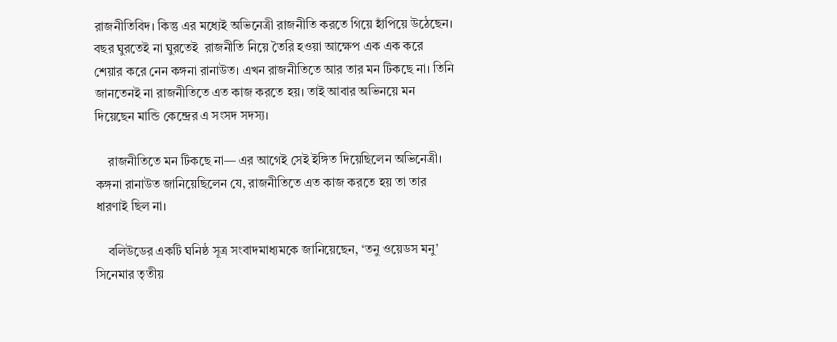রাজনীতিবিদ। কিন্তু এর মধ্যেই অভিনেত্রী রাজনীতি করতে গিয়ে হাঁপিয়ে উঠেছেন। বছর ঘুরতেই না ঘুরতেই  রাজনীতি নিয়ে তৈরি হওয়া আক্ষেপ এক এক করে শেয়ার করে নেন কঙ্গনা রানাউত। এখন রাজনীতিতে আর তার মন টিকছে না। তিনি জানতেনই না রাজনীতিতে এত কাজ করতে হয়। তাই আবার অভিনয়ে মন দিয়েছেন মান্ডি কেন্দ্রের এ সংসদ সদস্য।

    রাজনীতিতে মন টিকছে না— এর আগেই সেই ইঙ্গিত দিয়েছিলেন অভিনেত্রী। কঙ্গনা রানাউত জানিয়েছিলেন যে, রাজনীতিতে এত কাজ করতে হয় তা তার ধারণাই ছিল না।

    বলিউডের একটি ঘনিষ্ঠ সূত্র সংবাদমাধ্যমকে জানিয়েছেন, ‘তনু ওয়েডস মনু’ সিনেমার তৃতীয়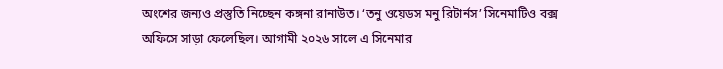অংশের জন্যও প্রস্তুতি নিচ্ছেন কঙ্গনা রানাউত। ‘তনু ওয়েডস মনু রিটার্নস’ সিনেমাটিও বক্স অফিসে সাড়া ফেলেছিল। আগামী ২০২৬ সালে এ সিনেমার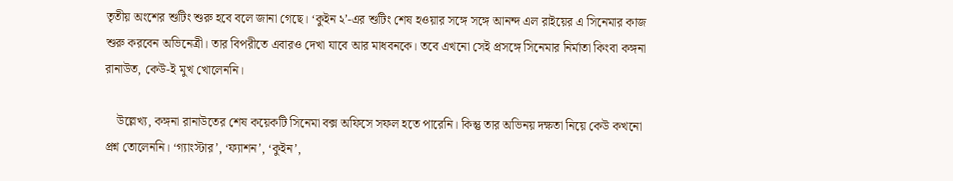তৃতীয় অংশের শুটিং শুরু হবে বলে জানা গেছে। ‘কুইন ২’-এর শুটিং শেষ হওয়ার সঙ্গে সঙ্গে আনন্দ এল রাইয়ের এ সিনেমার কাজ শুরু করবেন অভিনেত্রী। তার বিপরীতে এবারও দেখা যাবে আর মাধবনকে। তবে এখনো সেই প্রসঙ্গে সিনেমার নির্মাতা কিংবা কঙ্গনা রানাউত, কেউ-ই মুখ খোলেননি।

    উল্লেখ্য, কঙ্গনা রানাউতের শেষ কয়েকটি সিনেমা বক্স অফিসে সফল হতে পারেনি। কিন্তু তার অভিনয় দক্ষতা নিয়ে কেউ কখনো প্রশ্ন তোলেননি। ‘গ্যাংস্টার’, ‘ফ্যাশন’, ‘কুইন’,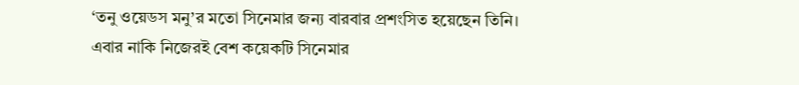‘তনু ওয়েডস মনু’র মতো সিনেমার জন্য বারবার প্রশংসিত হয়েছেন তিনি। এবার নাকি নিজেরই বেশ কয়েকটি সিনেমার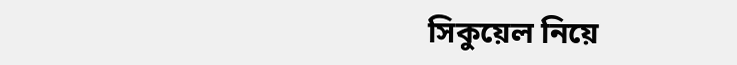সিকুয়েল নিয়ে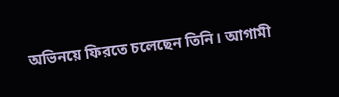অভিনয়ে ফিরতে চলেছেন তিনি। আগামী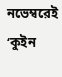নভেম্বরেই ‘কুইন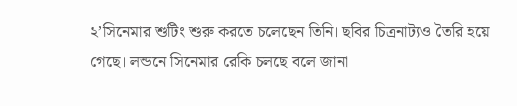২’সিনেমার শুটিং শুরু করতে চলেছেন তিনি। ছবির চিত্রনাট্যও তৈরি হয়ে গেছে। লন্ডনে সিনেমার রেকি চলছে বলে জানা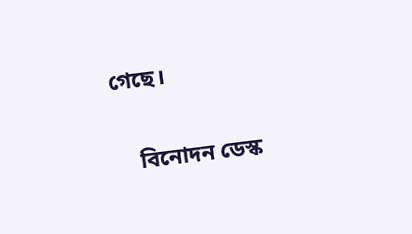গেছে।

    বিনোদন ডেস্ক